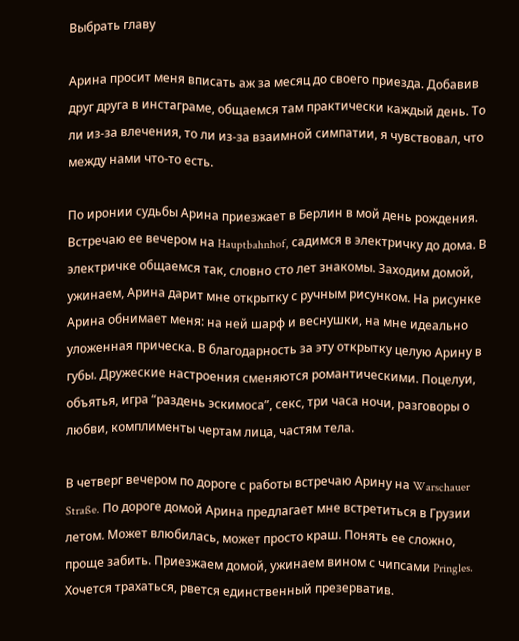Выбрать главу

Арина просит меня вписать аж за месяц до своего приезда. Добавив друг друга в инстаграме, общаемся там практически каждый день. То ли из-за влечения, то ли из-за взаимной симпатии, я чувствовал, что между нами что-то есть.

По иронии судьбы Арина приезжает в Берлин в мой день рождения. Встречаю ее вечером на Hauptbahnhof, садимся в электричку до дома. В электричке общаемся так, словно сто лет знакомы. Заходим домой, ужинаем, Арина дарит мне открытку с ручным рисунком. На рисунке Арина обнимает меня: на ней шарф и веснушки, на мне идеально уложенная прическа. В благодарность за эту открытку целую Арину в губы. Дружеские настроения сменяются романтическими. Поцелуи, объятья, игра “раздень эскимоса”, секс, три часа ночи, разговоры о любви, комплименты чертам лица, частям тела.

В четверг вечером по дороге с работы встречаю Арину на Warschauer Straße. По дороге домой Арина предлагает мне встретиться в Грузии летом. Может влюбилась, может просто краш. Понять ее сложно, проще забить. Приезжаем домой, ужинаем вином с чипсами Pringles. Хочется трахаться, рвется единственный презерватив.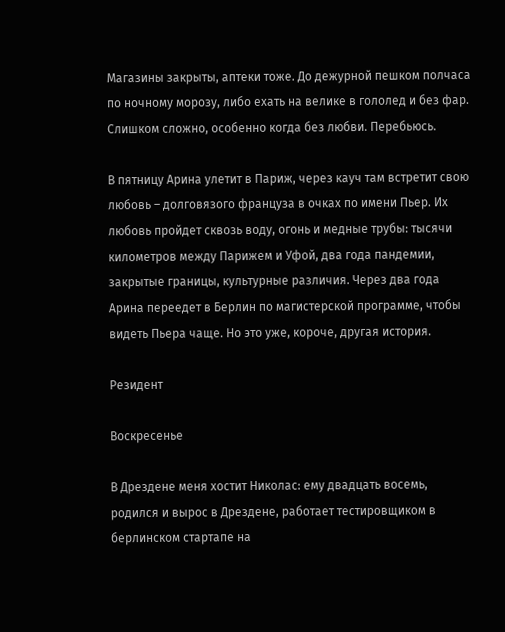Магазины закрыты, аптеки тоже. До дежурной пешком полчаса по ночному морозу, либо ехать на велике в гололед и без фар. Слишком сложно, особенно когда без любви. Перебьюсь.

В пятницу Арина улетит в Париж, через кауч там встретит свою любовь – долговязого француза в очках по имени Пьер. Их любовь пройдет сквозь воду, огонь и медные трубы: тысячи километров между Парижем и Уфой, два года пандемии, закрытые границы, культурные различия. Через два года Арина переедет в Берлин по магистерской программе, чтобы видеть Пьера чаще. Но это уже, короче, другая история.

Резидент

Воскресенье

В Дрездене меня хостит Николас: ему двадцать восемь, родился и вырос в Дрездене, работает тестировщиком в берлинском стартапе на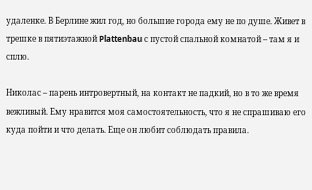удаленке. В Берлине жил год, но большие города ему не по душе. Живет в трешке в пятиэтажной Plattenbau с пустой спальной комнатой – там я и сплю.

Николас – парень интровертный, на контакт не падкий, но в то же время вежливый. Ему нравится моя самостоятельность, что я не спрашиваю его куда пойти и что делать. Еще он любит соблюдать правила.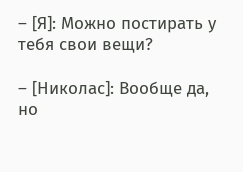– [Я]: Можно постирать у тебя свои вещи?

– [Николас]: Вообще да, но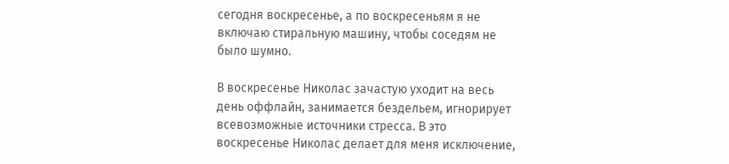сегодня воскресенье, а по воскресеньям я не включаю стиральную машину, чтобы соседям не было шумно.

В воскресенье Николас зачастую уходит на весь день оффлайн, занимается бездельем, игнорирует всевозможные источники стресса. В это воскресенье Николас делает для меня исключение,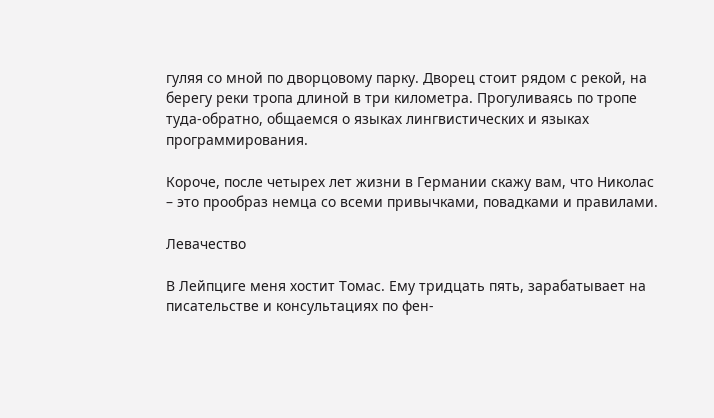гуляя со мной по дворцовому парку. Дворец стоит рядом с рекой, на берегу реки тропа длиной в три километра. Прогуливаясь по тропе туда-обратно, общаемся о языках лингвистических и языках программирования.

Короче, после четырех лет жизни в Германии скажу вам, что Николас – это прообраз немца со всеми привычками, повадками и правилами.

Левачество

В Лейпциге меня хостит Томас. Ему тридцать пять, зарабатывает на писательстве и консультациях по фен-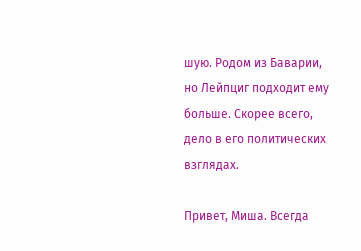шую. Родом из Баварии, но Лейпциг подходит ему больше. Скорее всего, дело в его политических взглядах.

Привет, Миша. Всегда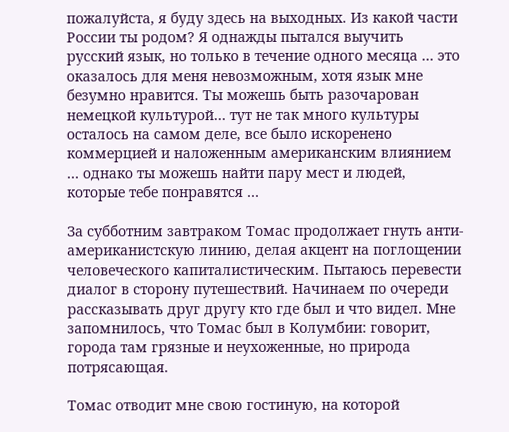пожалуйста, я буду здесь на выходных. Из какой части России ты родом? Я однажды пытался выучить русский язык, но только в течение одного месяца … это оказалось для меня невозможным, хотя язык мне безумно нравится. Ты можешь быть разочарован немецкой культурой… тут не так много культуры осталось на самом деле, все было искоренено коммерцией и наложенным американским влиянием … однако ты можешь найти пару мест и людей, которые тебе понравятся …

За субботним завтраком Томас продолжает гнуть анти-американистскую линию, делая акцент на поглощении человеческого капиталистическим. Пытаюсь перевести диалог в сторону путешествий. Начинаем по очереди рассказывать друг другу кто где был и что видел. Мне запомнилось, что Томас был в Колумбии: говорит, города там грязные и неухоженные, но природа потрясающая.

Томас отводит мне свою гостиную, на которой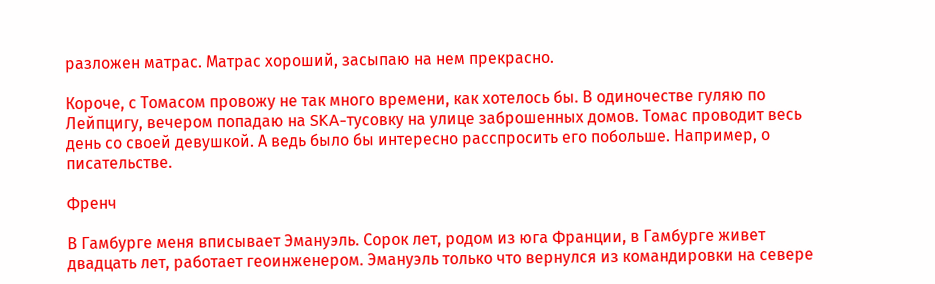разложен матрас. Матрас хороший, засыпаю на нем прекрасно.

Короче, с Томасом провожу не так много времени, как хотелось бы. В одиночестве гуляю по Лейпцигу, вечером попадаю на SKA-тусовку на улице заброшенных домов. Томас проводит весь день со своей девушкой. А ведь было бы интересно расспросить его побольше. Например, о писательстве.

Френч

В Гамбурге меня вписывает Эмануэль. Сорок лет, родом из юга Франции, в Гамбурге живет двадцать лет, работает геоинженером. Эмануэль только что вернулся из командировки на севере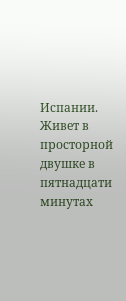Испании. Живет в просторной двушке в пятнадцати минутах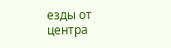езды от центра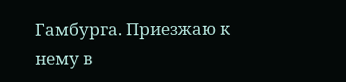Гамбурга. Приезжаю к нему в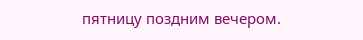пятницу поздним вечером.